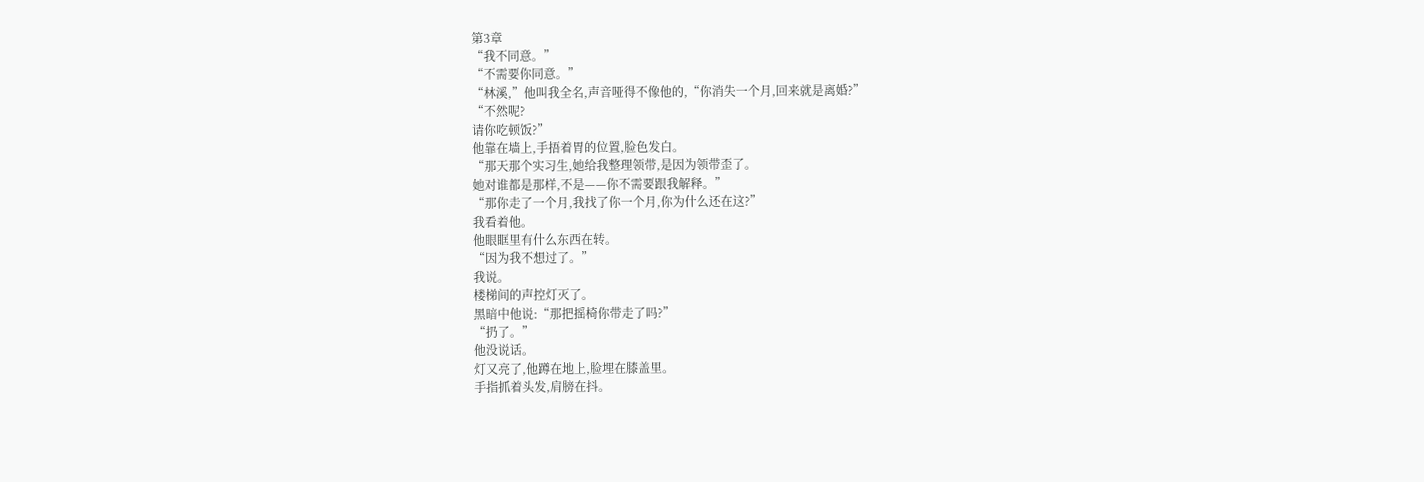第3章
“我不同意。”
“不需要你同意。”
“林溪,”他叫我全名,声音哑得不像他的,“你消失一个月,回来就是离婚?”
“不然呢?
请你吃顿饭?”
他靠在墙上,手捂着胃的位置,脸色发白。
“那天那个实习生,她给我整理领带,是因为领带歪了。
她对谁都是那样,不是——你不需要跟我解释。”
“那你走了一个月,我找了你一个月,你为什么还在这?”
我看着他。
他眼眶里有什么东西在转。
“因为我不想过了。”
我说。
楼梯间的声控灯灭了。
黑暗中他说:“那把摇椅你带走了吗?”
“扔了。”
他没说话。
灯又亮了,他蹲在地上,脸埋在膝盖里。
手指抓着头发,肩膀在抖。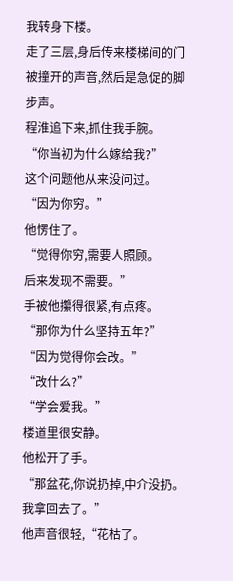我转身下楼。
走了三层,身后传来楼梯间的门被撞开的声音,然后是急促的脚步声。
程淮追下来,抓住我手腕。
“你当初为什么嫁给我?”
这个问题他从来没问过。
“因为你穷。”
他愣住了。
“觉得你穷,需要人照顾。
后来发现不需要。”
手被他攥得很紧,有点疼。
“那你为什么坚持五年?”
“因为觉得你会改。”
“改什么?”
“学会爱我。”
楼道里很安静。
他松开了手。
“那盆花,你说扔掉,中介没扔。
我拿回去了。”
他声音很轻,“花枯了。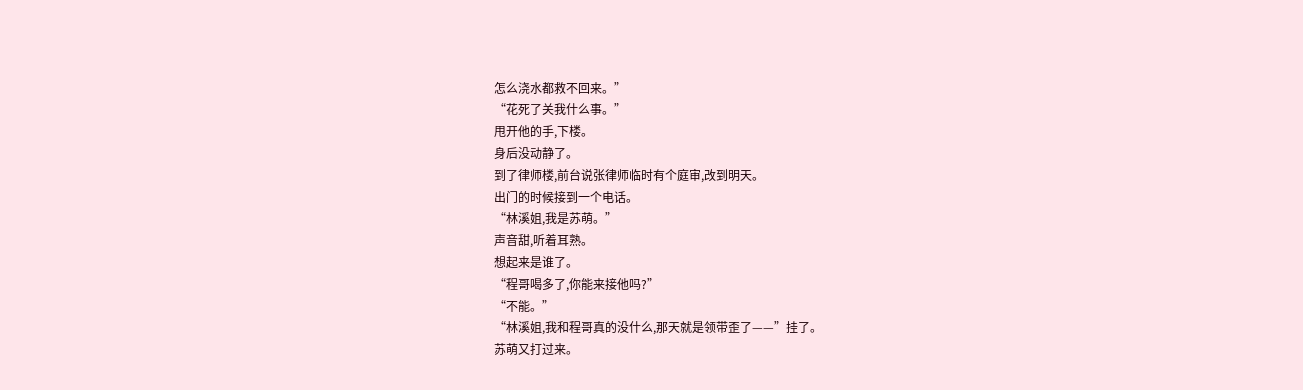怎么浇水都救不回来。”
“花死了关我什么事。”
甩开他的手,下楼。
身后没动静了。
到了律师楼,前台说张律师临时有个庭审,改到明天。
出门的时候接到一个电话。
“林溪姐,我是苏萌。”
声音甜,听着耳熟。
想起来是谁了。
“程哥喝多了,你能来接他吗?”
“不能。”
“林溪姐,我和程哥真的没什么,那天就是领带歪了——”挂了。
苏萌又打过来。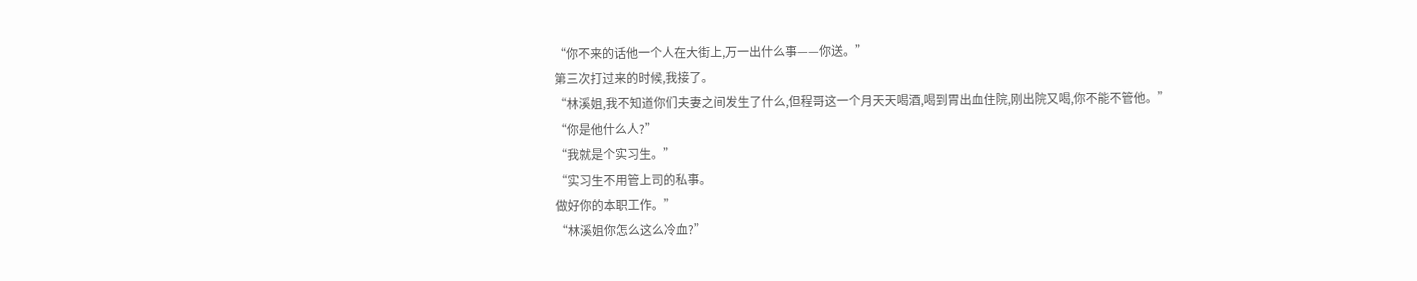“你不来的话他一个人在大街上,万一出什么事——你送。”
第三次打过来的时候,我接了。
“林溪姐,我不知道你们夫妻之间发生了什么,但程哥这一个月天天喝酒,喝到胃出血住院,刚出院又喝,你不能不管他。”
“你是他什么人?”
“我就是个实习生。”
“实习生不用管上司的私事。
做好你的本职工作。”
“林溪姐你怎么这么冷血?”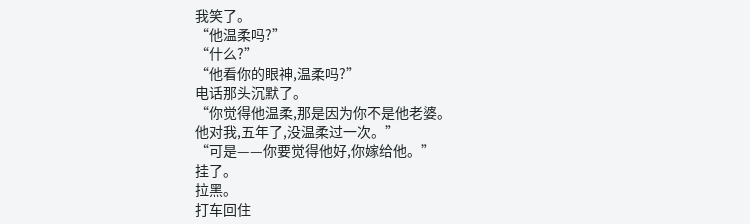我笑了。
“他温柔吗?”
“什么?”
“他看你的眼神,温柔吗?”
电话那头沉默了。
“你觉得他温柔,那是因为你不是他老婆。
他对我,五年了,没温柔过一次。”
“可是——你要觉得他好,你嫁给他。”
挂了。
拉黑。
打车回住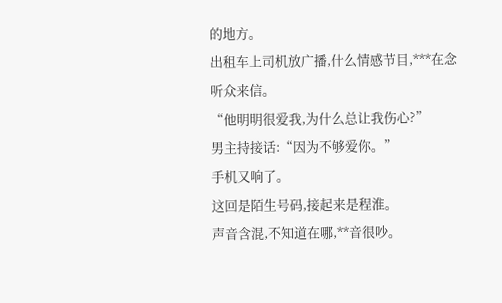的地方。
出租车上司机放广播,什么情感节目,***在念听众来信。
“他明明很爱我,为什么总让我伤心?”
男主持接话:“因为不够爱你。”
手机又响了。
这回是陌生号码,接起来是程淮。
声音含混,不知道在哪,**音很吵。